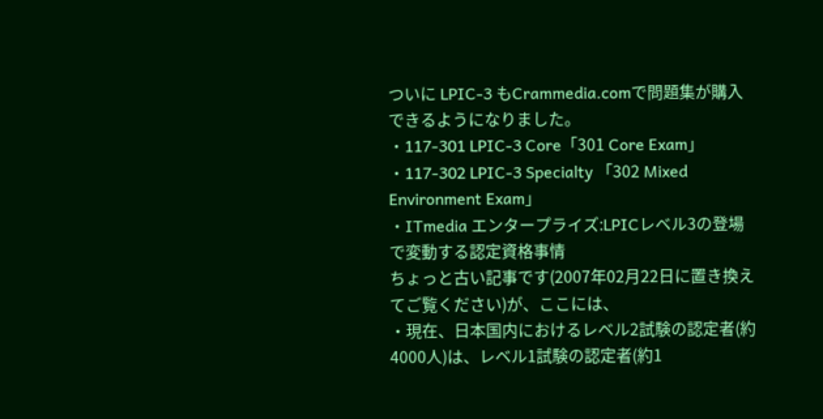ついに LPIC-3 もCrammedia.comで問題集が購入できるようになりました。
・117-301 LPIC-3 Core「301 Core Exam」
・117-302 LPIC-3 Specialty 「302 Mixed Environment Exam」
・ITmedia エンタープライズ:LPICレベル3の登場で変動する認定資格事情
ちょっと古い記事です(2007年02月22日に置き換えてご覧ください)が、ここには、
・現在、日本国内におけるレベル2試験の認定者(約4000人)は、レベル1試験の認定者(約1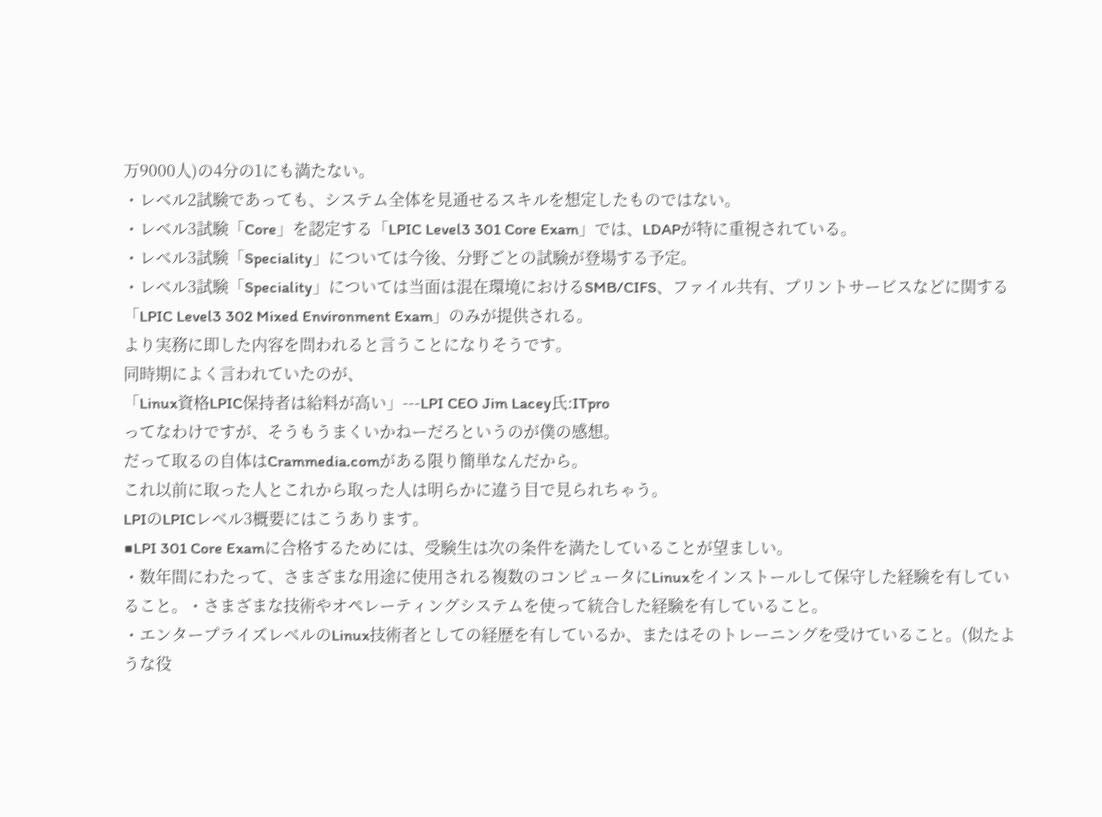万9000人)の4分の1にも満たない。
・レベル2試験であっても、システム全体を見通せるスキルを想定したものではない。
・レベル3試験「Core」を認定する「LPIC Level3 301 Core Exam」では、LDAPが特に重視されている。
・レベル3試験「Speciality」については今後、分野ごとの試験が登場する予定。
・レベル3試験「Speciality」については当面は混在環境におけるSMB/CIFS、ファイル共有、プリントサービスなどに関する「LPIC Level3 302 Mixed Environment Exam」のみが提供される。
より実務に即した内容を問われると言うことになりそうです。
同時期によく言われていたのが、
「Linux資格LPIC保持者は給料が高い」---LPI CEO Jim Lacey氏:ITpro
ってなわけですが、そうもうまくいかねーだろというのが僕の感想。
だって取るの自体はCrammedia.comがある限り簡単なんだから。
これ以前に取った人とこれから取った人は明らかに違う目で見られちゃう。
LPIのLPICレベル3概要にはこうあります。
■LPI 301 Core Examに合格するためには、受験生は次の条件を満たしていることが望ましい。
・数年間にわたって、さまざまな用途に使用される複数のコンピュータにLinuxをインストールして保守した経験を有していること。・さまざまな技術やオペレーティングシステムを使って統合した経験を有していること。
・エンタープライズレベルのLinux技術者としての経歴を有しているか、またはそのトレーニングを受けていること。(似たような役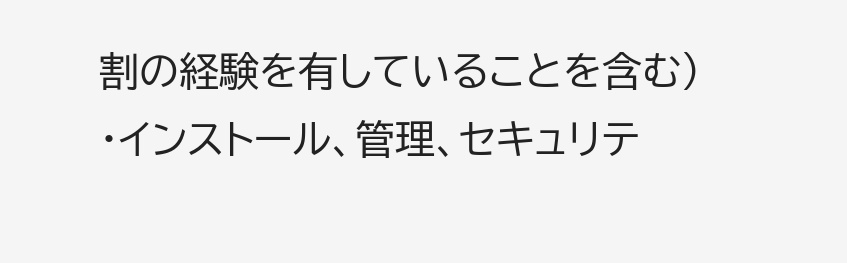割の経験を有していることを含む)
・インストール、管理、セキュリテ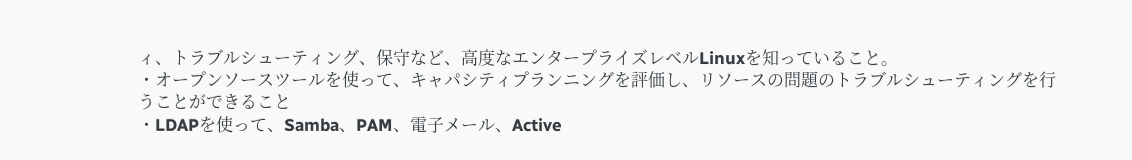ィ、トラブルシューティング、保守など、高度なエンタープライズレベルLinuxを知っていること。
・オープンソースツールを使って、キャパシティプランニングを評価し、リソースの問題のトラブルシューティングを行うことができること
・LDAPを使って、Samba、PAM、電子メール、Active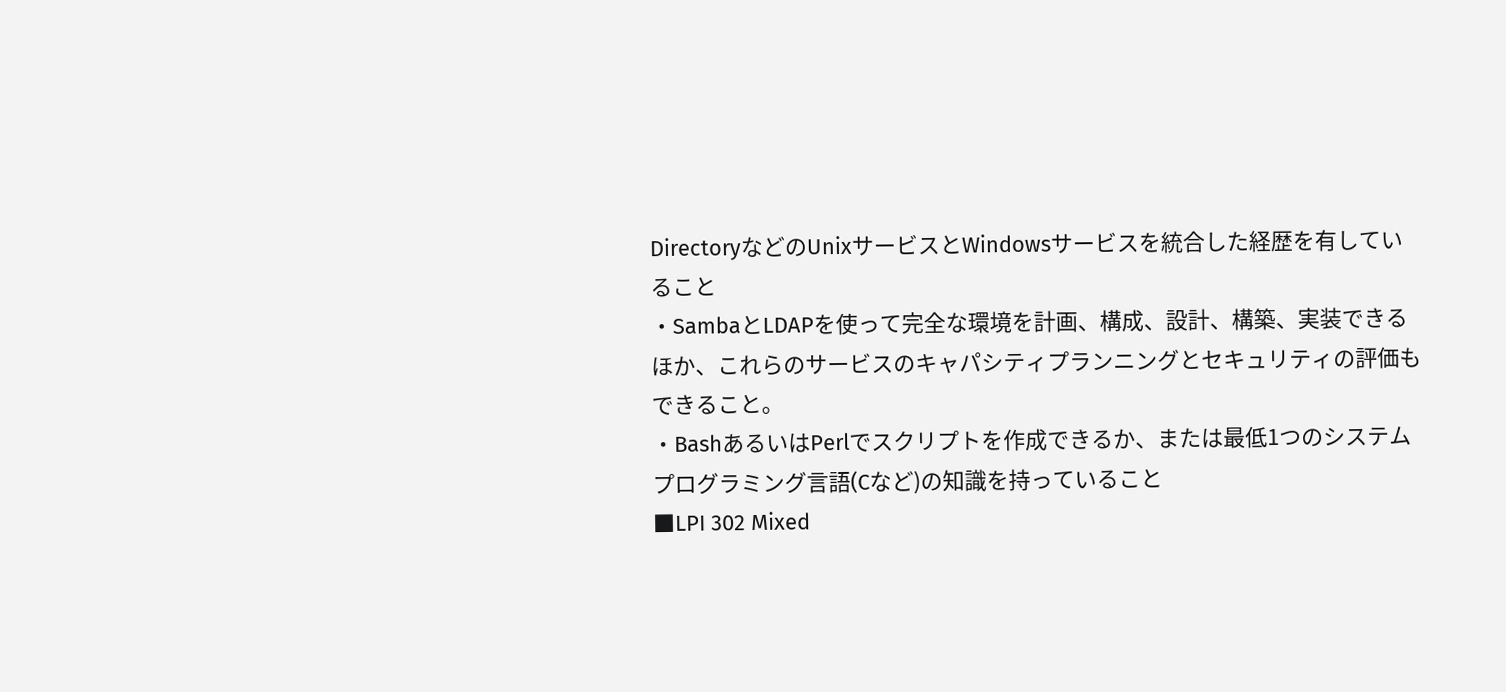DirectoryなどのUnixサービスとWindowsサービスを統合した経歴を有していること
・SambaとLDAPを使って完全な環境を計画、構成、設計、構築、実装できるほか、これらのサービスのキャパシティプランニングとセキュリティの評価もできること。
・BashあるいはPerlでスクリプトを作成できるか、または最低1つのシステムプログラミング言語(Cなど)の知識を持っていること
■LPI 302 Mixed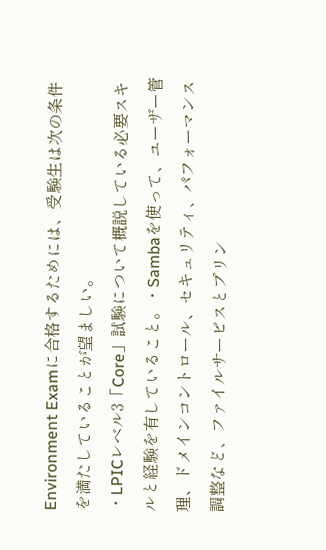Environment Examに合格するためには、受験生は次の条件を満たしていることが望ましい。
・LPICレベル3「Core」試験について概説している必要スキルと経験を有していること。・Sambaを使って、ユーザー管理、ドメインコントロール、セキュリティ、パフォーマンス調整など、ファイルサービスとプリン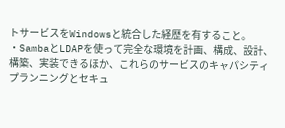トサービスをWindowsと統合した経歴を有すること。
・SambaとLDAPを使って完全な環境を計画、構成、設計、構築、実装できるほか、これらのサービスのキャパシティプランニングとセキュ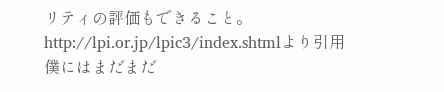リティの評価もできること。
http://lpi.or.jp/lpic3/index.shtmlより引用
僕にはまだまだ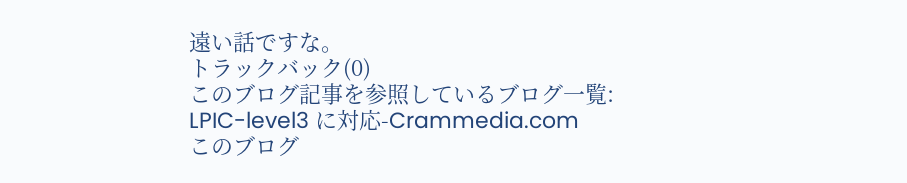遠い話ですな。
トラックバック(0)
このブログ記事を参照しているブログ一覧: LPIC-level3 に対応-Crammedia.com
このブログ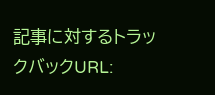記事に対するトラックバックURL: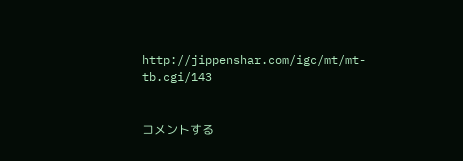http://jippenshar.com/igc/mt/mt-tb.cgi/143


コメントする